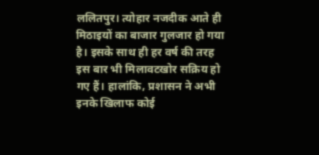ललितपुर। त्योहार नजदीक आते ही मिठाइयों का बाजार गुलजार हो गया है। इसके साथ ही हर वर्ष की तरह इस बार भी मिलावटखोर सक्रिय हो गए हैं। हालांकि, प्रशासन ने अभी इनके खिलाफ कोई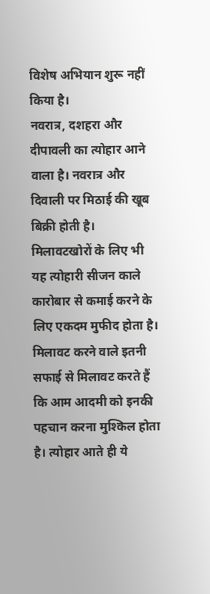विशेष अभियान शुरू नहीं किया है।
नवरात्र, दशहरा और दीपावली का त्योहार आने वाला है। नवरात्र और दिवाली पर मिठाई की खूब बिक्री होती है। मिलावटखोरों के लिए भी यह त्योहारी सीजन काले कारोबार से कमाई करने के लिए एकदम मुफीद होता है। मिलावट करने वाले इतनी सफाई से मिलावट करते हैं कि आम आदमी को इनकी पहचान करना मुश्किल होता है। त्योहार आते ही ये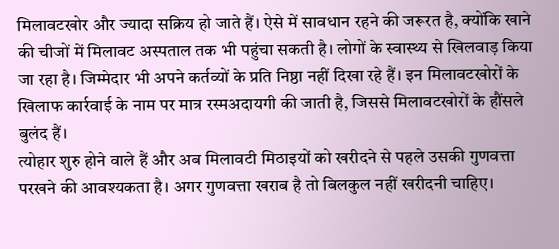मिलावटखोर और ज्यादा सक्रिय हो जाते हैं। ऐसे में सावधान रहने की जरूरत है, क्योंकि खाने की चीजों में मिलावट अस्पताल तक भी पहुंचा सकती है। लोगों के स्वास्थ्य से खिलवाड़ किया जा रहा है। जिम्मेदार भी अपने कर्तव्यों के प्रति निष्ठा नहीं दिखा रहे हैं। इन मिलावटखोरों के खिलाफ कार्रवाई के नाम पर मात्र रस्मअदायगी की जाती है, जिससे मिलावटखोरों के हौंसले बुलंद हैं।
त्योहार शुरु होने वाले हैं और अब मिलावटी मिठाइयों को खरीदने से पहले उसकी गुणवत्ता परखने की आवश्यकता है। अगर गुणवत्ता खराब है तो बिलकुल नहीं खरीदनी चाहिए।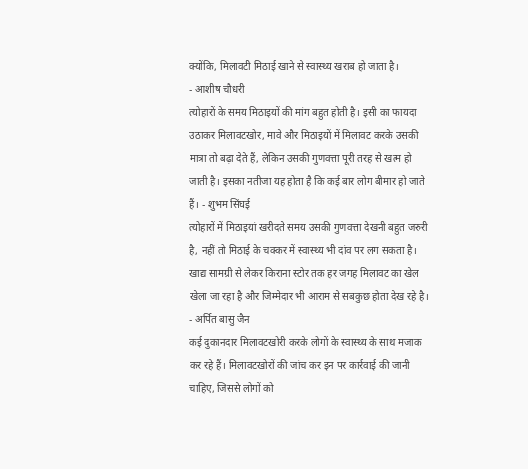क्योंकि, मिलावटी मिठाई खाने से स्वास्थ्य खराब हो जाता है।
- आशीष चौधरी
त्योहारों के समय मिठाइयों की मांग बहुत होती है। इसी का फायदा उठाकर मिलावटखोर, मावे और मिठाइयों में मिलावट करके उसकी मात्रा तो बढ़ा देते हैं, लेकिन उसकी गुणवत्ता पूरी तरह से खत्म हो जाती है। इसका नतीजा यह होता है कि कई बार लोग बीमार हो जाते हैं। - शुभम सिंघई
त्योहारों में मिठाइयां खरीदते समय उसकी गुणवत्ता देखनी बहुत जरुरी है, नहीं तो मिठाई के चक्कर में स्वास्थ्य भी दांव पर लग सकता है। खाद्य सामग्री से लेकर किराना स्टोर तक हर जगह मिलावट का खेल खेला जा रहा है और जिम्मेदार भी आराम से सबकुछ होता देख रहे है। - अर्पित बासु जैन
कई दुकानदार मिलावटखोरी करके लोगों के स्वास्थ्य के साथ मजाक कर रहे हैं। मिलावटखोरों की जांच कर इन पर कार्रवाई की जानी चाहिए, जिससे लोगों को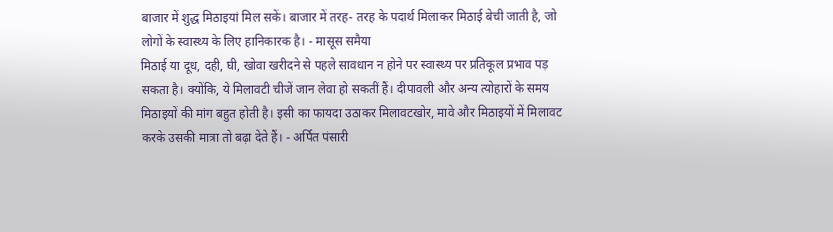बाजार में शुद्ध मिठाइयां मिल सकें। बाजार में तरह- तरह के पदार्थ मिलाकर मिठाई बेची जाती है, जो लोगों के स्वास्थ्य के लिए हानिकारक है। - मासूस समैया
मिठाई या दूध, दही, घी, खोवा खरीदने से पहले सावधान न होने पर स्वास्थ्य पर प्रतिकूल प्रभाव पड़ सकता है। क्योंकि, ये मिलावटी चीजें जान लेवा हो सकतीं हैं। दीपावली और अन्य त्योहारों के समय मिठाइयों की मांग बहुत होती है। इसी का फायदा उठाकर मिलावटखोर, मावे और मिठाइयों में मिलावट करके उसकी मात्रा तो बढ़ा देते हैं। - अर्पित पंसारी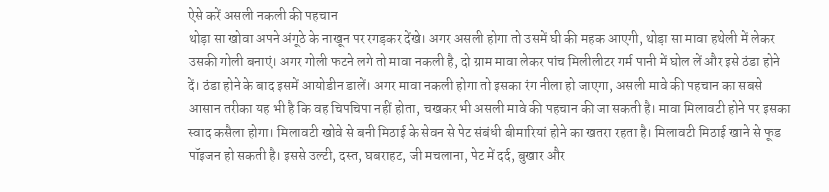ऐसे करें असली नकली की पहचान
थोड़ा सा खोवा अपने अंगूठे के नाखून पर रगड़कर देंखे। अगर असली होगा तो उसमें घी की महक आएगी, थोड़ा सा मावा हथेली में लेकर उसकी गोली बनाएं। अगर गोली फटने लगे तो मावा नकली है, दो ग्राम मावा लेकर पांच मिलीलीटर गर्म पानी में घोल लें और इसे ठंडा होने दें। ठंडा होने के बाद इसमें आयोडीन डालें। अगर मावा नकली होगा तो इसका रंग नीला हो जाएगा, असली मावे की पहचान का सबसे आसान तरीका यह भी है कि वह चिपचिपा नहीं होता, चखकर भी असली मावे की पहचान की जा सकती है। मावा मिलावटी होने पर इसका स्वाद कसैला होगा। मिलावटी खोवे से बनी मिठाई के सेवन से पेट संबंधी बीमारियां होने का खतरा रहता है। मिलावटी मिठाई खाने से फूड पॉइजन हो सकती है। इससे उल्टी, दस्त, घबराहट, जी मचलाना, पेट में दर्द, बुखार और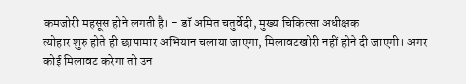कमजोरी महसूस होने लगती है। - डॉ अमित चतुर्वेदी, मुख्य चिकित्सा अधीक्षक
त्योहार शुरु होते ही छापामार अभियान चलाया जाएगा, मिलावटखोरी नहीं होने दी जाएगी। अगर कोई मिलावट करेगा तो उन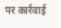पर कार्रवाई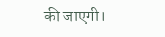की जाएगी।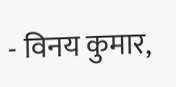- विनय कुमार,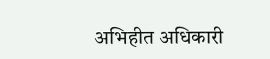अभिहीत अधिकारी